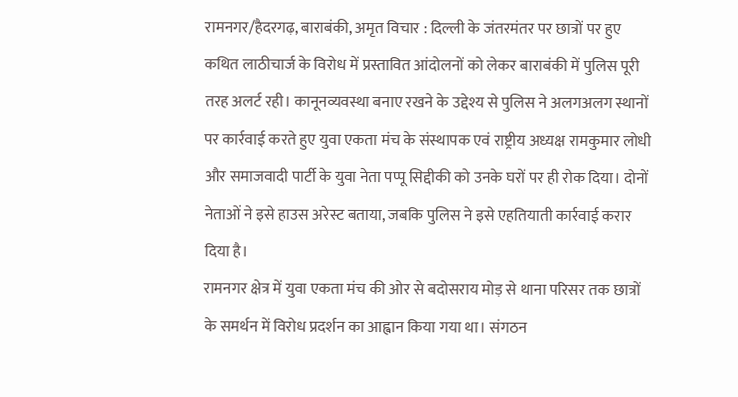रामनगर/हैदरगढ़, बाराबंकी, अमृत विचार : दिल्ली के जंतरमंतर पर छात्रों पर हुए कथित लाठीचार्ज के विरोध में प्रस्तावित आंदोलनों को लेकर बाराबंकी में पुलिस पूरी तरह अलर्ट रही। कानूनव्यवस्था बनाए रखने के उद्देश्य से पुलिस ने अलगअलग स्थानों पर कार्रवाई करते हुए युवा एकता मंच के संस्थापक एवं राष्ट्रीय अध्यक्ष रामकुमार लोधी और समाजवादी पार्टी के युवा नेता पप्पू सिद्दीकी को उनके घरों पर ही रोक दिया। दोनों नेताओं ने इसे हाउस अरेस्ट बताया, जबकि पुलिस ने इसे एहतियाती कार्रवाई करार दिया है।
रामनगर क्षेत्र में युवा एकता मंच की ओर से बदोसराय मोड़ से थाना परिसर तक छात्रों के समर्थन में विरोध प्रदर्शन का आह्वान किया गया था। संगठन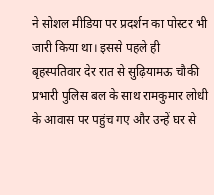ने सोशल मीडिया पर प्रदर्शन का पोस्टर भी जारी किया था। इससे पहले ही बृहस्पतिवार देर रात से सुढ़ियामऊ चौकी प्रभारी पुलिस बल के साथ रामकुमार लोधी के आवास पर पहुंच गए और उन्हें घर से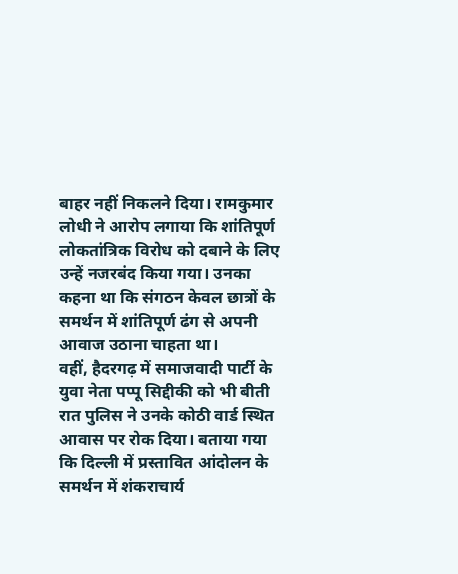बाहर नहीं निकलने दिया। रामकुमार लोधी ने आरोप लगाया कि शांतिपूर्ण लोकतांत्रिक विरोध को दबाने के लिए उन्हें नजरबंद किया गया। उनका कहना था कि संगठन केवल छात्रों के समर्थन में शांतिपूर्ण ढंग से अपनी आवाज उठाना चाहता था।
वहीं, हैदरगढ़ में समाजवादी पार्टी के युवा नेता पप्पू सिद्दीकी को भी बीती रात पुलिस ने उनके कोठी वार्ड स्थित आवास पर रोक दिया। बताया गया कि दिल्ली में प्रस्तावित आंदोलन के समर्थन में शंकराचार्य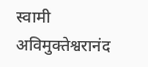स्वामी अविमुक्तेश्वरानंद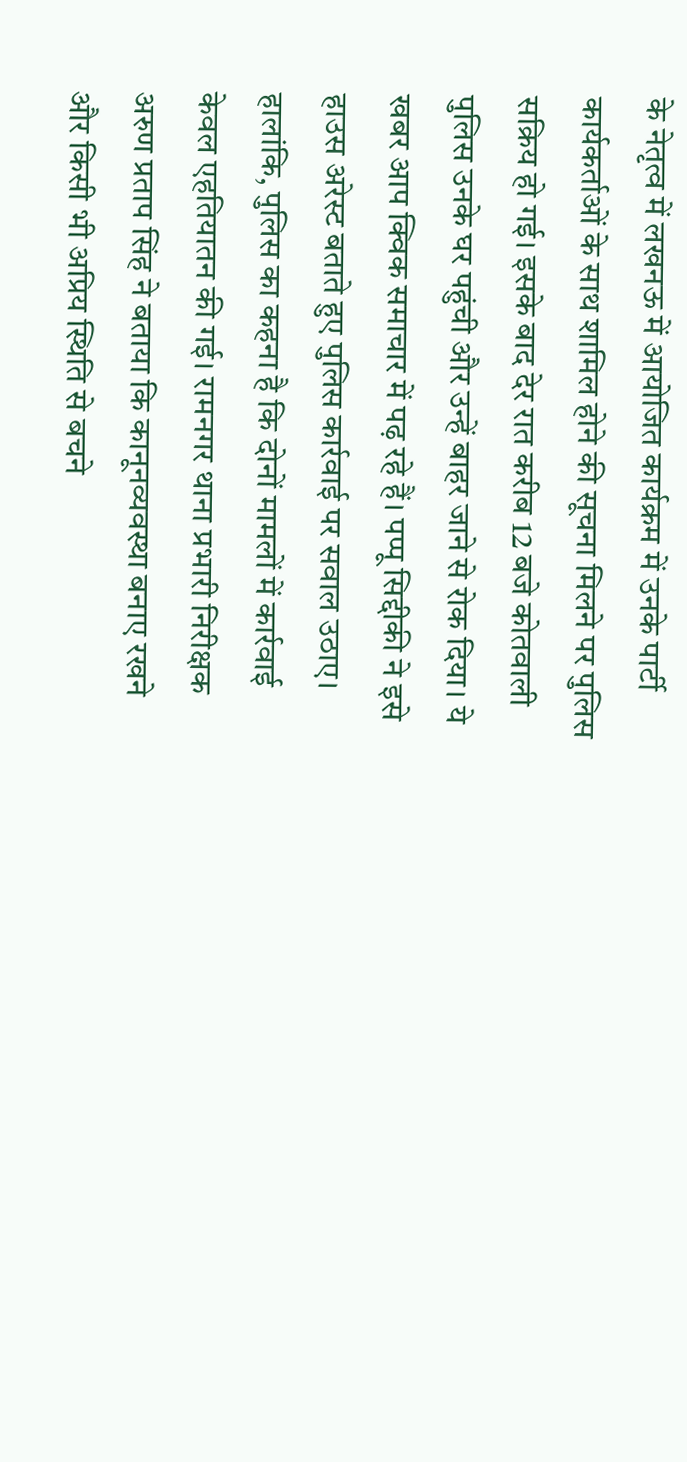के नेतृत्व में लखनऊ में आयोजित कार्यक्रम में उनके पार्टी कार्यकर्ताओं के साथ शामिल होने की सूचना मिलने पर पुलिस सक्रिय हो गई। इसके बाद देर रात करीब 12 बजे कोतवाली पुलिस उनके घर पहुंची और उन्हें बाहर जाने से रोक दिया। ये खबर आप क्विक समाचार में पढ़ रहे हैं। पप्पू सिद्दीकी ने इसे हाउस अरेस्ट बताते हुए पुलिस कार्रवाई पर सवाल उठाए।
हालांकि, पुलिस का कहना है कि दोनों मामलों में कार्रवाई केवल एहतियातन की गई। रामनगर थाना प्रभारी निरीक्षक अरुण प्रताप सिंह ने बताया कि कानूनव्यवस्था बनाए रखने और किसी भी अप्रिय स्थिति से बचने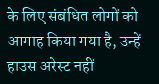के लिए संबंधित लोगों को आगाह किया गया है, उन्हें हाउस अरेस्ट नहीं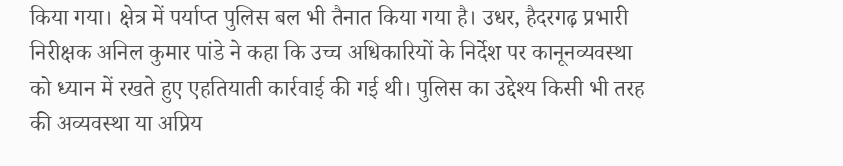किया गया। क्षेत्र में पर्याप्त पुलिस बल भी तैनात किया गया है। उधर, हैदरगढ़ प्रभारी निरीक्षक अनिल कुमार पांडे ने कहा कि उच्च अधिकारियों के निर्देश पर कानूनव्यवस्था को ध्यान में रखते हुए एहतियाती कार्रवाई की गई थी। पुलिस का उद्देश्य किसी भी तरह की अव्यवस्था या अप्रिय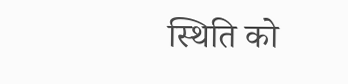स्थिति को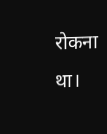रोकना था।